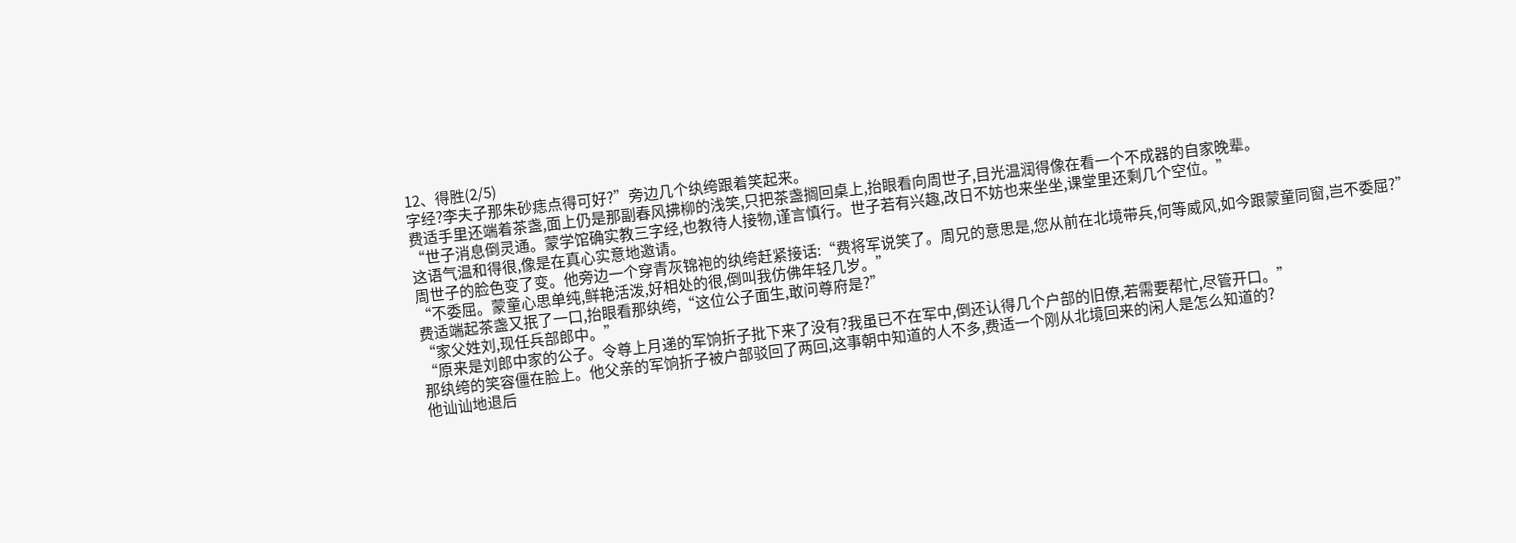12、得胜(2/5)
字经?李夫子那朱砂痣点得可好?”旁边几个纨绔跟着笑起来。
费适手里还端着茶盏,面上仍是那副春风拂柳的浅笑,只把茶盏搁回桌上,抬眼看向周世子,目光温润得像在看一个不成器的自家晚辈。
“世子消息倒灵通。蒙学馆确实教三字经,也教待人接物,谨言慎行。世子若有兴趣,改日不妨也来坐坐,课堂里还剩几个空位。”
这语气温和得很,像是在真心实意地邀请。
周世子的脸色变了变。他旁边一个穿青灰锦袍的纨绔赶紧接话:“费将军说笑了。周兄的意思是,您从前在北境带兵,何等威风,如今跟蒙童同窗,岂不委屈?”
“不委屈。蒙童心思单纯,鲜艳活泼,好相处的很,倒叫我仿佛年轻几岁。”
费适端起茶盏又抿了一口,抬眼看那纨绔,“这位公子面生,敢问尊府是?”
“家父姓刘,现任兵部郎中。”
“原来是刘郎中家的公子。令尊上月递的军饷折子批下来了没有?我虽已不在军中,倒还认得几个户部的旧僚,若需要帮忙,尽管开口。”
那纨绔的笑容僵在脸上。他父亲的军饷折子被户部驳回了两回,这事朝中知道的人不多,费适一个刚从北境回来的闲人是怎么知道的?
他讪讪地退后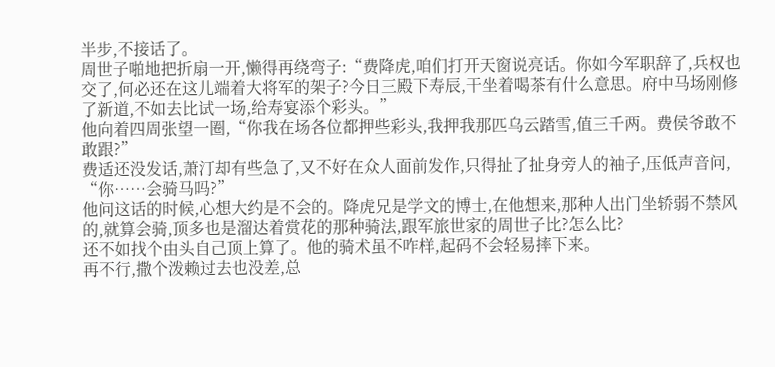半步,不接话了。
周世子啪地把折扇一开,懒得再绕弯子:“费降虎,咱们打开天窗说亮话。你如今军职辞了,兵权也交了,何必还在这儿端着大将军的架子?今日三殿下寿辰,干坐着喝茶有什么意思。府中马场刚修了新道,不如去比试一场,给寿宴添个彩头。”
他向着四周张望一圈,“你我在场各位都押些彩头,我押我那匹乌云踏雪,值三千两。费侯爷敢不敢跟?”
费适还没发话,萧汀却有些急了,又不好在众人面前发作,只得扯了扯身旁人的袖子,压低声音问,
“你……会骑马吗?”
他问这话的时候,心想大约是不会的。降虎兄是学文的博士,在他想来,那种人出门坐轿弱不禁风的,就算会骑,顶多也是溜达着赏花的那种骑法,跟军旅世家的周世子比?怎么比?
还不如找个由头自己顶上算了。他的骑术虽不咋样,起码不会轻易摔下来。
再不行,撒个泼赖过去也没差,总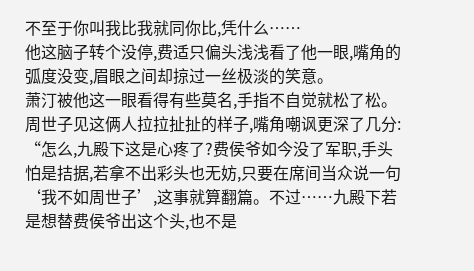不至于你叫我比我就同你比,凭什么……
他这脑子转个没停,费适只偏头浅浅看了他一眼,嘴角的弧度没变,眉眼之间却掠过一丝极淡的笑意。
萧汀被他这一眼看得有些莫名,手指不自觉就松了松。
周世子见这俩人拉拉扯扯的样子,嘴角嘲讽更深了几分:
“怎么,九殿下这是心疼了?费侯爷如今没了军职,手头怕是拮据,若拿不出彩头也无妨,只要在席间当众说一句‘我不如周世子’,这事就算翻篇。不过……九殿下若是想替费侯爷出这个头,也不是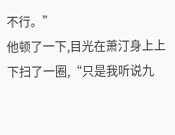不行。”
他顿了一下,目光在萧汀身上上下扫了一圈,“只是我听说九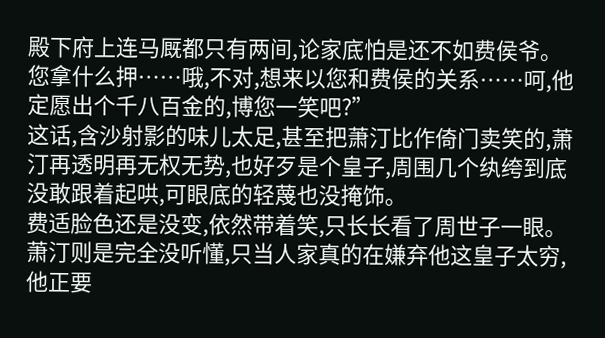殿下府上连马厩都只有两间,论家底怕是还不如费侯爷。您拿什么押……哦,不对,想来以您和费侯的关系……呵,他定愿出个千八百金的,博您一笑吧?”
这话,含沙射影的味儿太足,甚至把萧汀比作倚门卖笑的,萧汀再透明再无权无势,也好歹是个皇子,周围几个纨绔到底没敢跟着起哄,可眼底的轻蔑也没掩饰。
费适脸色还是没变,依然带着笑,只长长看了周世子一眼。
萧汀则是完全没听懂,只当人家真的在嫌弃他这皇子太穷,他正要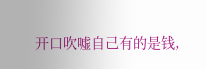开口吹嘘自己有的是钱,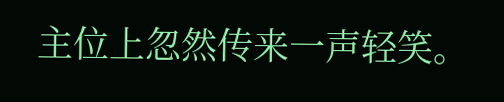主位上忽然传来一声轻笑。